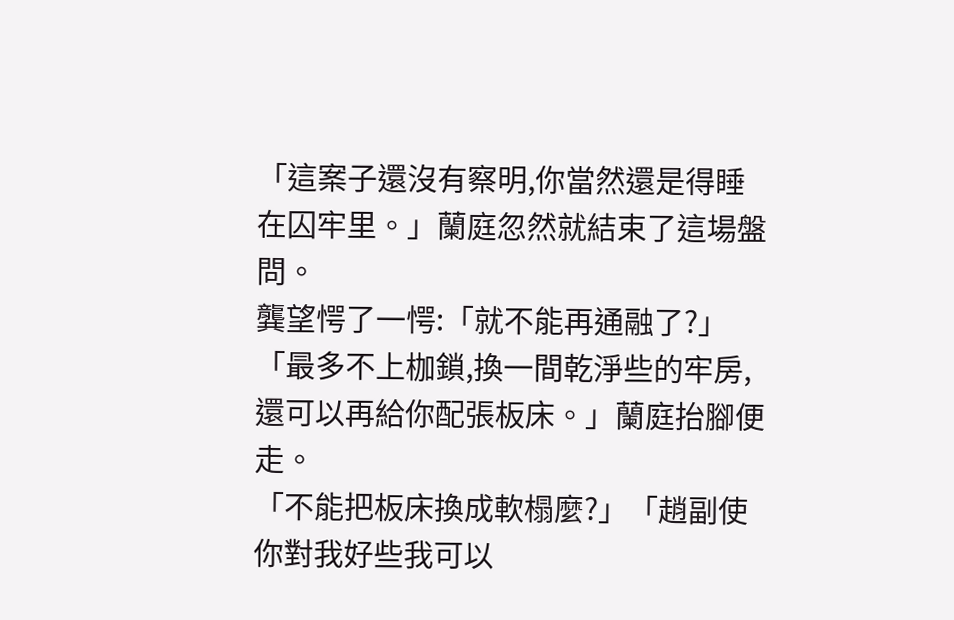「這案子還沒有察明,你當然還是得睡在囚牢里。」蘭庭忽然就結束了這場盤問。
龔望愕了一愕:「就不能再通融了?」
「最多不上枷鎖,換一間乾淨些的牢房,還可以再給你配張板床。」蘭庭抬腳便走。
「不能把板床換成軟榻麼?」「趙副使你對我好些我可以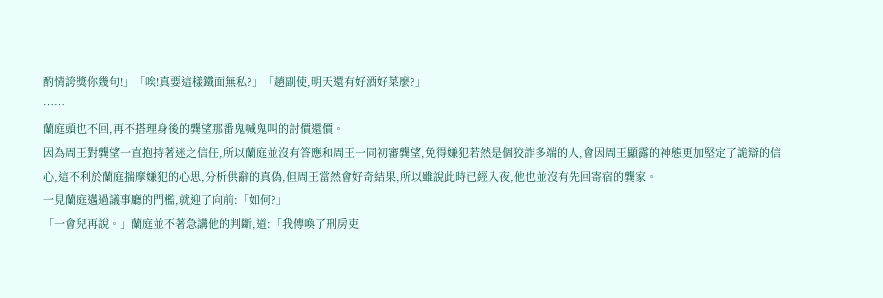酌情誇獎你幾句!」「唉!真要這樣鐵面無私?」「趙副使,明天還有好酒好菜麼?」
……
蘭庭頭也不回,再不搭理身後的龔望那番鬼喊鬼叫的討價還價。
因為周王對龔望一直抱持著迷之信任,所以蘭庭並沒有答應和周王一同初審龔望,免得嫌犯若然是個狡詐多端的人,會因周王顯露的神態更加堅定了詭辯的信心,這不利於蘭庭揣摩嫌犯的心思,分析供辭的真偽,但周王當然會好奇結果,所以雖說此時已經入夜,他也並沒有先回寄宿的龔家。
一見蘭庭邁過議事廳的門檻,就迎了向前:「如何?」
「一會兒再說。」蘭庭並不著急講他的判斷,道:「我傳喚了刑房吏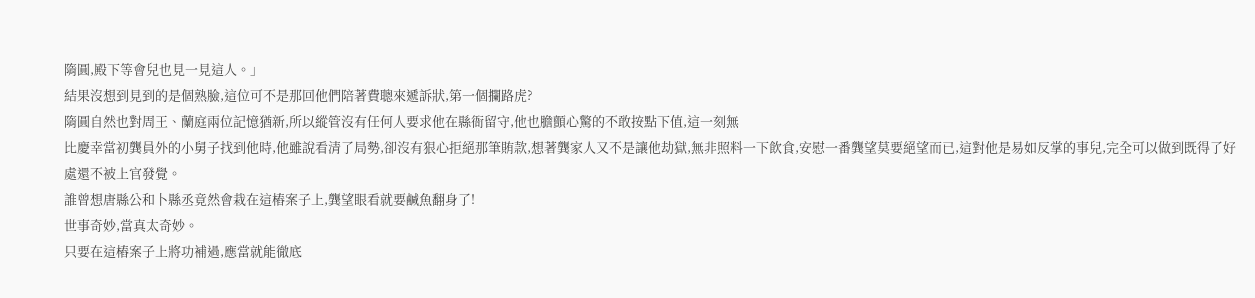隋圓,殿下等會兒也見一見這人。」
結果沒想到見到的是個熟臉,這位可不是那回他們陪著費聰來遞訴狀,第一個攔路虎?
隋圓自然也對周王、蘭庭兩位記憶猶新,所以縱管沒有任何人要求他在縣衙留守,他也膽顫心驚的不敢按點下值,這一刻無
比慶幸當初龔員外的小舅子找到他時,他雖說看清了局勢,卻沒有狠心拒絕那筆賄款,想著龔家人又不是讓他劫獄,無非照料一下飲食,安慰一番龔望莫要絕望而已,這對他是易如反掌的事兒,完全可以做到既得了好處還不被上官發覺。
誰曾想唐縣公和卜縣丞竟然會栽在這樁案子上,龔望眼看就要鹹魚翻身了!
世事奇妙,當真太奇妙。
只要在這樁案子上將功補過,應當就能徹底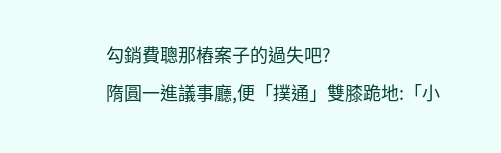勾銷費聰那樁案子的過失吧?
隋圓一進議事廳,便「撲通」雙膝跪地:「小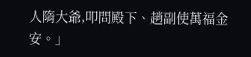人隋大爺,叩問殿下、趙副使萬福金安。」